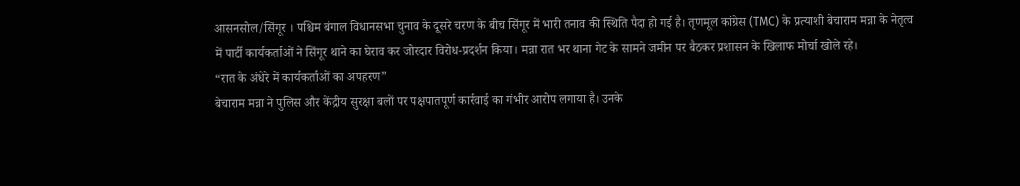आसनसोल/सिंगूर । पश्चिम बंगाल विधानसभा चुनाव के दूसरे चरण के बीच सिंगूर में भारी तनाव की स्थिति पैदा हो गई है। तृणमूल कांग्रेस (TMC) के प्रत्याशी बेचाराम मन्ना के नेतृत्व में पार्टी कार्यकर्ताओं ने सिंगूर थाने का घेराव कर जोरदार विरोध-प्रदर्शन किया। मन्ना रात भर थाना गेट के सामने जमीन पर बैठकर प्रशासन के खिलाफ मोर्चा खोले रहे।
“रात के अंधेरे में कार्यकर्ताओं का अपहरण”
बेचाराम मन्ना ने पुलिस और केंद्रीय सुरक्षा बलों पर पक्षपातपूर्ण कार्रवाई का गंभीर आरोप लगाया है। उनके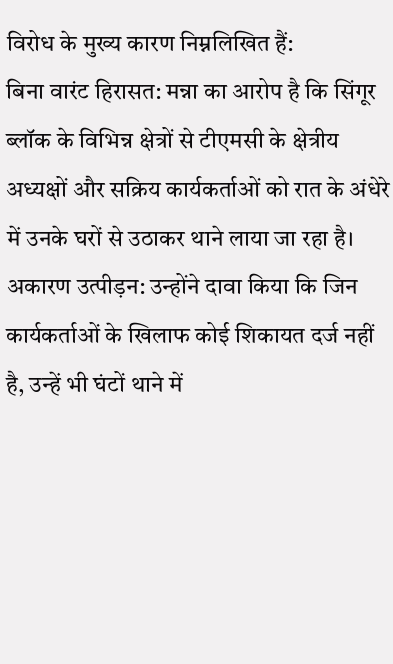विरोध के मुख्य कारण निम्नलिखित हैं:
बिना वारंट हिरासत: मन्ना का आरोप है कि सिंगूर ब्लॉक के विभिन्न क्षेत्रों से टीएमसी के क्षेत्रीय अध्यक्षों और सक्रिय कार्यकर्ताओं को रात के अंधेरे में उनके घरों से उठाकर थाने लाया जा रहा है।
अकारण उत्पीड़न: उन्होंने दावा किया कि जिन कार्यकर्ताओं के खिलाफ कोई शिकायत दर्ज नहीं है, उन्हें भी घंटों थाने में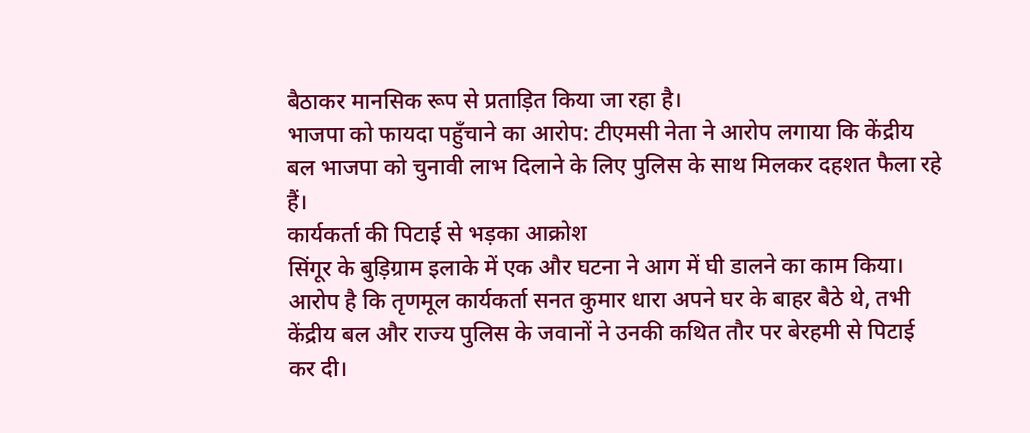बैठाकर मानसिक रूप से प्रताड़ित किया जा रहा है।
भाजपा को फायदा पहुँचाने का आरोप: टीएमसी नेता ने आरोप लगाया कि केंद्रीय बल भाजपा को चुनावी लाभ दिलाने के लिए पुलिस के साथ मिलकर दहशत फैला रहे हैं।
कार्यकर्ता की पिटाई से भड़का आक्रोश
सिंगूर के बुड़िग्राम इलाके में एक और घटना ने आग में घी डालने का काम किया। आरोप है कि तृणमूल कार्यकर्ता सनत कुमार धारा अपने घर के बाहर बैठे थे, तभी केंद्रीय बल और राज्य पुलिस के जवानों ने उनकी कथित तौर पर बेरहमी से पिटाई कर दी।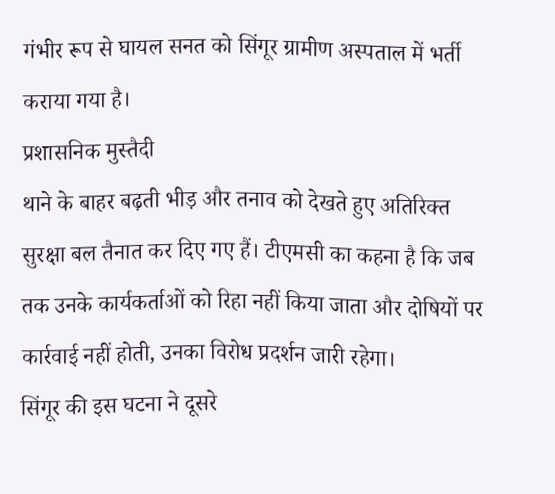गंभीर रूप से घायल सनत को सिंगूर ग्रामीण अस्पताल में भर्ती कराया गया है।
प्रशासनिक मुस्तैदी
थाने के बाहर बढ़ती भीड़ और तनाव को देखते हुए अतिरिक्त सुरक्षा बल तैनात कर दिए गए हैं। टीएमसी का कहना है कि जब तक उनके कार्यकर्ताओं को रिहा नहीं किया जाता और दोषियों पर कार्रवाई नहीं होती, उनका विरोध प्रदर्शन जारी रहेगा।
सिंगूर की इस घटना ने दूसरे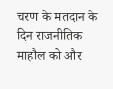चरण के मतदान के दिन राजनीतिक माहौल को और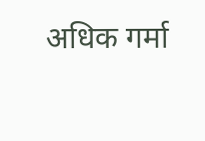अधिक गर्मा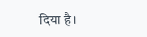दिया है।